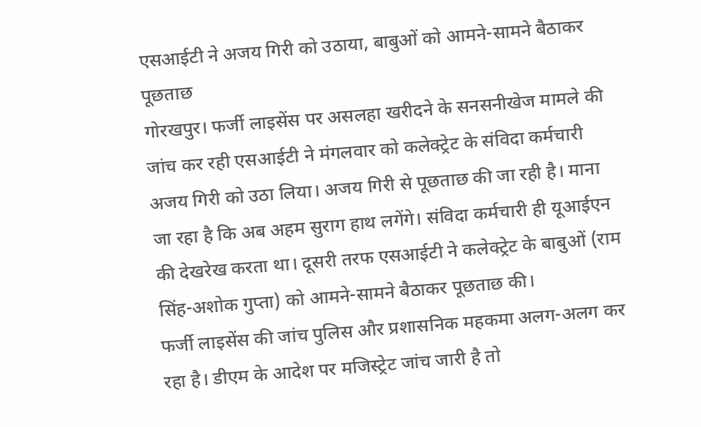एसआईटी ने अजय गिरी को उठाया, बाबुओं को आमने-सामने बैठाकर पूछताछ
गोरखपुर। फर्जी लाइसेंस पर असलहा खरीदने के सनसनीखेज मामले की जांच कर रही एसआईटी ने मंगलवार को कलेक्ट्रेट के संविदा कर्मचारी अजय गिरी को उठा लिया। अजय गिरी से पूछताछ की जा रही है। माना जा रहा है कि अब अहम सुराग हाथ लगेंगे। संविदा कर्मचारी ही यूआईएन की देखरेख करता था। दूसरी तरफ एसआईटी ने कलेक्ट्रेट के बाबुओं (राम सिंह-अशोक गुप्ता) को आमने-सामने बैठाकर पूछताछ की।
फर्जी लाइसेंस की जांच पुलिस और प्रशासनिक महकमा अलग-अलग कर रहा है। डीएम के आदेश पर मजिस्ट्रेट जांच जारी है तो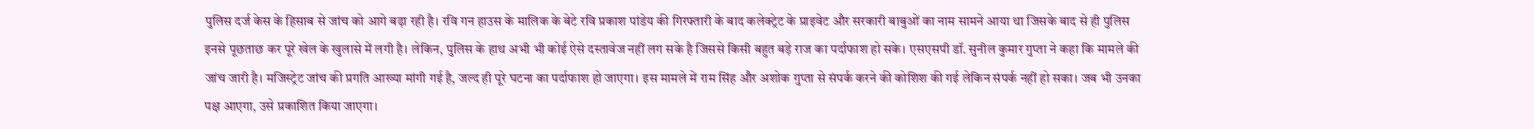पुलिस दर्ज केस के हिसाब से जांच को आगे बढ़ा रही है। रवि गन हाउस के मालिक के बेटे रवि प्रकाश पांडेय की गिरफ्तारी के बाद कलेक्ट्रेट के प्राइवेट और सरकारी बाबुओं का नाम सामने आया था जिसके बाद से ही पुलिस इनसे पूछताछ कर पूरे खेल के खुलासे में लगी है। लेकिन, पुलिस के हाथ अभी भी कोई ऐसे दस्तावेज नहीं लग सके है जिससे किसी बहुत बड़े राज का पर्दाफाश हो सके। एसएसपी डॉ. सुनील कुमार गुप्ता ने कहा कि मामले की जांच जारी है। मजिस्ट्रेट जांच की प्रगति आख्या मांगी गई है, जल्द ही पूरे घटना का पर्दाफाश हो जाएगा। इस मामले में राम सिंह और अशोक गुप्ता से संपर्क करने की कोशिश की गई लेकिन संपर्क नहीं हो सका। जब भी उनका पक्ष आएगा, उसे प्रकाशित किया जाएगा।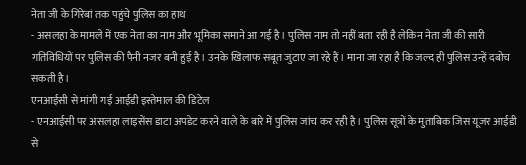नेता जी के गिरेबां तक पहुंचे पुलिस का हाथ
- असलहा के मामले में एक नेता का नाम और भूमिका समाने आ गई है। पुलिस नाम तो नहीं बता रही है लेकिन नेता जी की सारी गतिविधियों पर पुलिस की पैनी नजर बनी हुई है। उनके खिलाफ सबूत जुटाए जा रहे हैं। माना जा रहा है कि जल्द ही पुलिस उन्हें दबोच सकती है।
एनआईसी से मांगी गई आईडी इस्तेमाल की डिटेल
- एनआईसी पर असलहा लाइसेंस डाटा अपडेट करने वाले के बारे में पुलिस जांच कर रही है। पुलिस सूत्रों के मुताबिक जिस यूजर आईडी से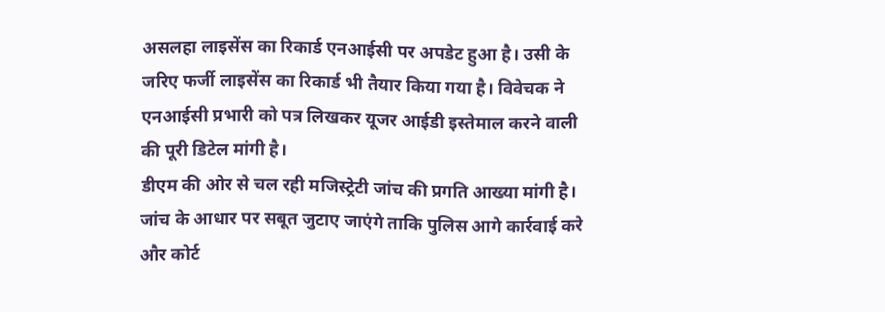असलहा लाइसेंस का रिकार्ड एनआईसी पर अपडेट हुआ है। उसी के जरिए फर्जी लाइसेंस का रिकार्ड भी तैयार किया गया है। विवेचक ने एनआईसी प्रभारी को पत्र लिखकर यूजर आईडी इस्तेमाल करने वाली की पूरी डिटेल मांगी है।
डीएम की ओर से चल रही मजिस्ट्रेटी जांच की प्रगति आख्या मांगी है। जांच के आधार पर सबूत जुटाए जाएंगे ताकि पुलिस आगे कार्रवाई करे और कोर्ट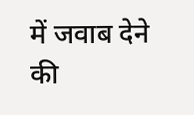में जवाब देने की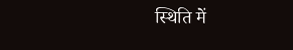स्थिति में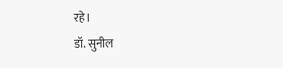रहे।
डॉ. सुनील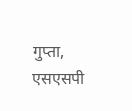गुप्ता, एसएसपी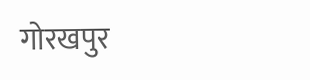गोरखपुर